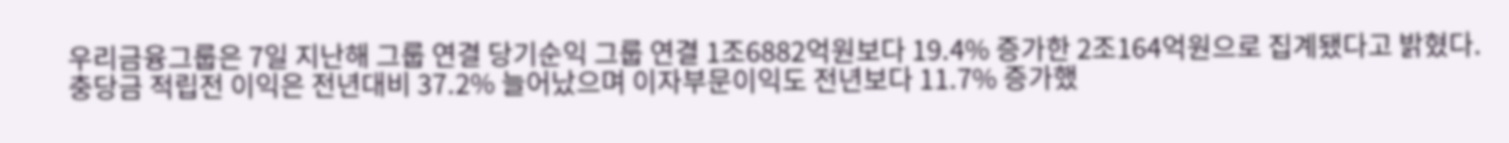우리금융그룹은 7일 지난해 그룹 연결 당기순익 그룹 연결 1조6882억원보다 19.4% 증가한 2조164억원으로 집계됐다고 밝혔다. 충당금 적립전 이익은 전년대비 37.2% 늘어났으며 이자부문이익도 전년보다 11.7% 증가했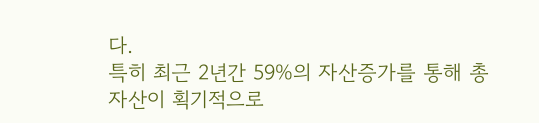다.
특히 최근 2년간 59%의 자산증가를 통해 총자산이 획기적으로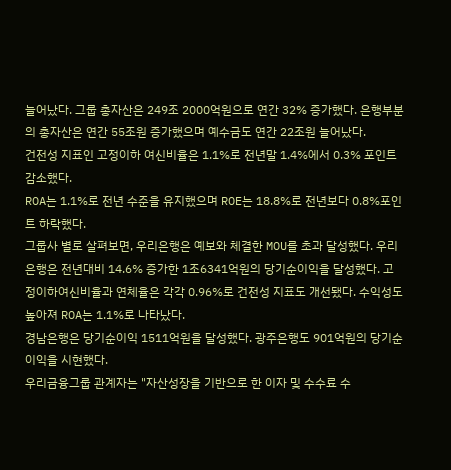늘어났다. 그룹 총자산은 249조 2000억원으로 연간 32% 증가했다. 은행부분의 총자산은 연간 55조원 증가했으며 예수금도 연간 22조원 늘어났다.
건전성 지표인 고정이하 여신비율은 1.1%로 전년말 1.4%에서 0.3% 포인트 감소했다.
ROA는 1.1%로 전년 수준을 유지했으며 ROE는 18.8%로 전년보다 0.8%포인트 하락했다.
그룹사 별로 살펴보면, 우리은행은 예보와 체결한 MOU를 초과 달성했다. 우리은행은 전년대비 14.6% 증가한 1조6341억원의 당기순이익을 달성했다. 고정이하여신비율과 연체율은 각각 0.96%로 건전성 지표도 개선됐다. 수익성도 높아져 ROA는 1.1%로 나타났다.
경남은행은 당기순이익 1511억원을 달성했다. 광주은행도 901억원의 당기순이익을 시현했다.
우리금융그룹 관계자는 "자산성장을 기반으로 한 이자 및 수수료 수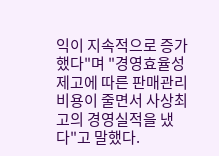익이 지속적으로 증가했다"며 "경영효율성 제고에 따른 판매관리 비용이 줄면서 사상최고의 경영실적을 냈다"고 말했다.